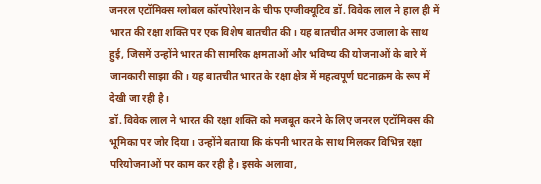जनरल एटॉमिक्स ग्लोबल कॉरपोरेशन के चीफ एग्जीक्यूटिव डॉ. विवेक लाल ने हाल ही में भारत की रक्षा शक्ति पर एक विशेष बातचीत की। यह बातचीत अमर उजाला के साथ हुई, जिसमें उन्होंने भारत की सामरिक क्षमताओं और भविष्य की योजनाओं के बारे में जानकारी साझा की। यह बातचीत भारत के रक्षा क्षेत्र में महत्वपूर्ण घटनाक्रम के रूप में देखी जा रही है।
डॉ. विवेक लाल ने भारत की रक्षा शक्ति को मजबूत करने के लिए जनरल एटॉमिक्स की भूमिका पर जोर दिया। उन्होंने बताया कि कंपनी भारत के साथ मिलकर विभिन्न रक्षा परियोजनाओं पर काम कर रही है। इसके अलावा,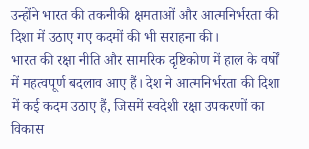उन्होंने भारत की तकनीकी क्षमताओं और आत्मनिर्भरता की दिशा में उठाए गए कदमों की भी सराहना की।
भारत की रक्षा नीति और सामरिक दृष्टिकोण में हाल के वर्षों में महत्वपूर्ण बदलाव आए हैं। देश ने आत्मनिर्भरता की दिशा में कई कदम उठाए हैं, जिसमें स्वदेशी रक्षा उपकरणों का विकास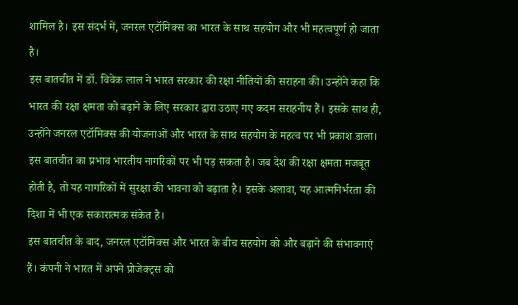शामिल है। इस संदर्भ में, जनरल एटॉमिक्स का भारत के साथ सहयोग और भी महत्वपूर्ण हो जाता है।
इस बातचीत में डॉ. विवेक लाल ने भारत सरकार की रक्षा नीतियों की सराहना की। उन्होंने कहा कि भारत की रक्षा क्षमता को बढ़ाने के लिए सरकार द्वारा उठाए गए कदम सराहनीय हैं। इसके साथ ही, उन्होंने जनरल एटॉमिक्स की योजनाओं और भारत के साथ सहयोग के महत्व पर भी प्रकाश डाला।
इस बातचीत का प्रभाव भारतीय नागरिकों पर भी पड़ सकता है। जब देश की रक्षा क्षमता मजबूत होती है, तो यह नागरिकों में सुरक्षा की भावना को बढ़ाता है। इसके अलावा, यह आत्मनिर्भरता की दिशा में भी एक सकारात्मक संकेत है।
इस बातचीत के बाद, जनरल एटॉमिक्स और भारत के बीच सहयोग को और बढ़ाने की संभावनाएं हैं। कंपनी ने भारत में अपने प्रोजेक्ट्स को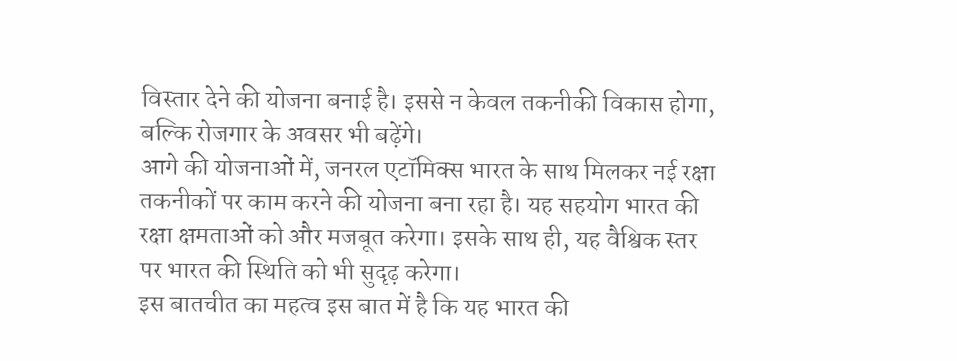विस्तार देने की योजना बनाई है। इससे न केवल तकनीकी विकास होगा, बल्कि रोजगार के अवसर भी बढ़ेंगे।
आगे की योजनाओं में, जनरल एटॉमिक्स भारत के साथ मिलकर नई रक्षा तकनीकों पर काम करने की योजना बना रहा है। यह सहयोग भारत की रक्षा क्षमताओं को और मजबूत करेगा। इसके साथ ही, यह वैश्विक स्तर पर भारत की स्थिति को भी सुदृढ़ करेगा।
इस बातचीत का महत्व इस बात में है कि यह भारत की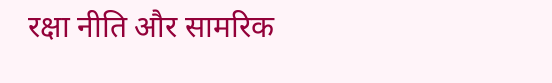रक्षा नीति और सामरिक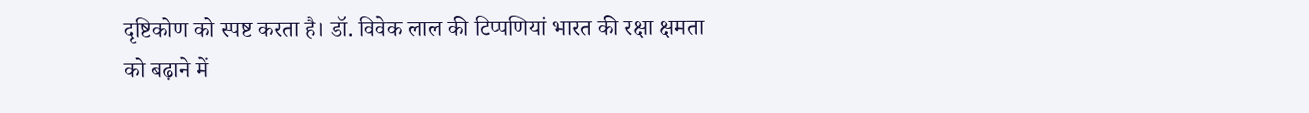दृष्टिकोण को स्पष्ट करता है। डॉ. विवेक लाल की टिप्पणियां भारत की रक्षा क्षमता को बढ़ाने में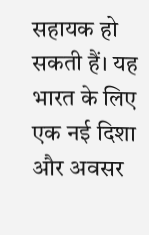सहायक हो सकती हैं। यह भारत के लिए एक नई दिशा और अवसर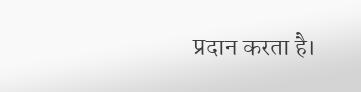प्रदान करता है।